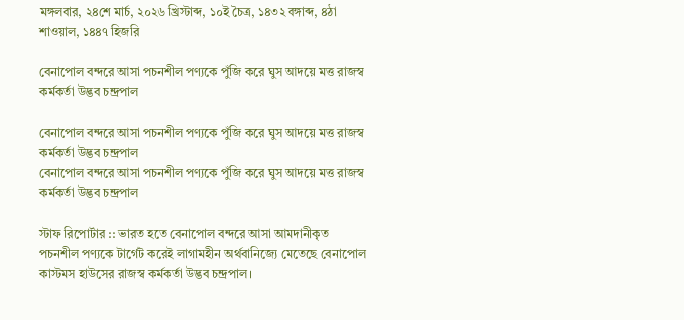মঙ্গলবার, ২৪শে মার্চ, ২০২৬ খ্রিস্টাব্দ, ১০ই চৈত্র, ১৪৩২ বঙ্গাব্দ, ৪ঠা শাওয়াল, ১৪৪৭ হিজরি

বেনাপোল বন্দরে আসা পচনশীল পণ্যকে পুঁজি করে ঘুস আদয়ে মত্ত রাজস্ব কর্মকর্তা উদ্ভব চন্দ্রপাল

বেনাপোল বন্দরে আসা পচনশীল পণ্যকে পুঁজি করে ঘুস আদয়ে মত্ত রাজস্ব কর্মকর্তা উদ্ভব চন্দ্রপাল
বেনাপোল বন্দরে আসা পচনশীল পণ্যকে পুঁজি করে ঘুস আদয়ে মত্ত রাজস্ব কর্মকর্তা উদ্ভব চন্দ্রপাল

স্টাফ রিপোর্টার :: ভারত হতে বেনাপোল বন্দরে আসা আমদানীকৃত পচনশীল পণ্যকে টার্গেট করেই লাগামহীন অর্থবানিজ্যে মেতেছে বেনাপোল কাস্টমস হাউসের রাজস্ব কর্মকর্তা উদ্ভব চন্দ্রপাল।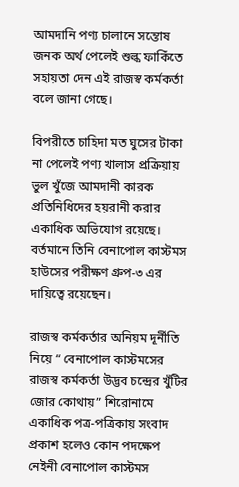আমদানি পণ্য চালানে সন্তোষ জনক অর্থ পেলেই শুল্ক ফাকিঁতে সহায়তা দেন এই রাজস্ব কর্মকর্তা বলে জানা গেছে।

বিপরীতে চাহিদা মত ঘুসের টাকা না পেলেই পণ্য খালাস প্রক্রিয়ায় ভুল খুঁজে আমদানী কারক প্রতিনিধিদের হয়রানী করার একাধিক অভিযোগ রয়েছে। বর্তমানে তিনি বেনাপোল কাস্টমস হাউসের পরীক্ষণ গ্রুপ-৩ এর দায়িত্বে রয়েছেন।

রাজস্ব কর্মকর্তার অনিয়ম দূর্নীতি নিয়ে “ বেনাপোল কাস্টমসের রাজস্ব কর্মকর্তা উদ্ভব চন্দ্রের খুঁটির জোর কোথায়” শিরোনামে একাধিক পত্র-পত্রিকায় সংবাদ প্রকাশ হলেও কোন পদক্ষেপ নেইনী বেনাপোল কাস্টমস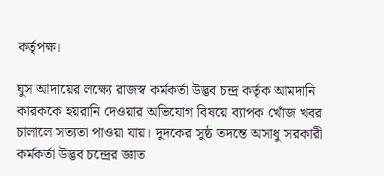কর্তৃপক্ষ।

ঘুস আদায়ের লক্ষ্যে রাজস্ব কর্মকর্তা উদ্ভব চন্দ্র কর্তৃক আমদানি কারককে হয়রানি দেওয়ার অভিযোগ বিষয়ে ব্যাপক খোঁজ খবর চালালে সত্যতা পাওয়া যায়। দুদকের সুষ্ঠ তদন্তে অসাধু সরকারী কর্মকর্তা উদ্ভব চন্দ্রের জ্ঞাত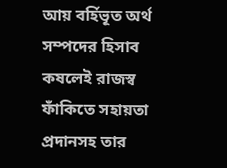আয় বর্হিভূত অর্থ সম্পদের হিসাব কষলেই রাজস্ব ফাঁকিতে সহায়তা প্রদানসহ তার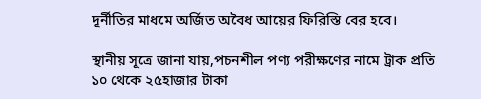দূর্নীতির মাধমে অর্জিত অবৈধ আয়ের ফিরিস্তি বের হবে।

স্থানীয় সূত্রে জানা যায়,পচনশীল পণ্য পরীক্ষণের নামে ট্রাক প্রতি ১০ থেকে ২৫হাজার টাকা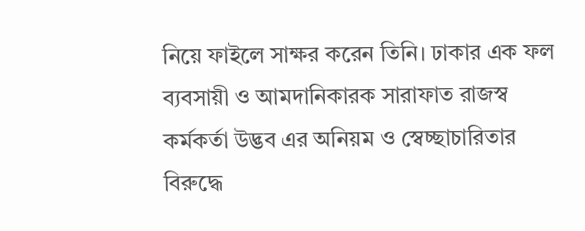নিয়ে ফাইলে সাক্ষর করেন তিনি। ঢাকার এক ফল ব্যবসায়ী ও আমদানিকারক সারাফাত রাজস্ব কর্মকর্তা উদ্ভব এর অনিয়ম ও স্বেচ্ছাচারিতার বিরুদ্ধে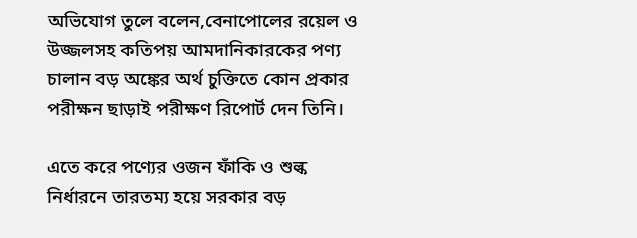অভিযোগ তুলে বলেন,বেনাপোলের রয়েল ও উজ্জলসহ কতিপয় আমদানিকারকের পণ্য চালান বড় অঙ্কের অর্থ চুক্তিতে কোন প্রকার পরীক্ষন ছাড়াই পরীক্ষণ রিপোর্ট দেন তিনি।

এতে করে পণ্যের ওজন ফাঁকি ও শুল্ক নির্ধারনে তারতম্য হয়ে সরকার বড়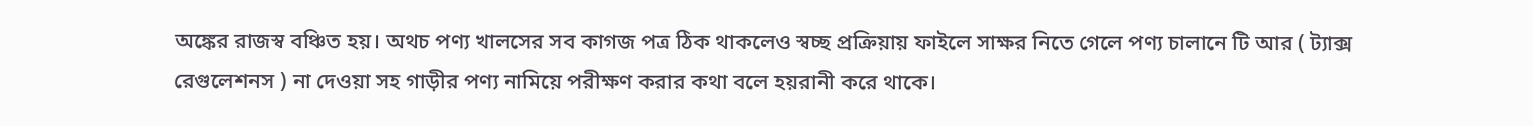অঙ্কের রাজস্ব বঞ্চিত হয়। অথচ পণ্য খালসের সব কাগজ পত্র ঠিক থাকলেও স্বচ্ছ প্রক্রিয়ায় ফাইলে সাক্ষর নিতে গেলে পণ্য চালানে টি আর ( ট্যাক্স রেগুলেশনস ) না দেওয়া সহ গাড়ীর পণ্য নামিয়ে পরীক্ষণ করার কথা বলে হয়রানী করে থাকে।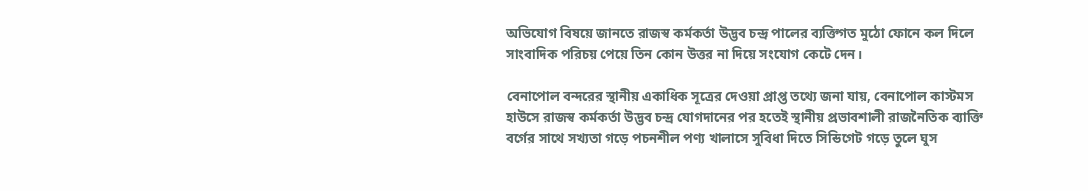অভিযোগ বিষয়ে জানতে রাজস্ব কর্মকর্তা উদ্ভব চন্দ্র পালের ব্যক্তিগত মুঠো ফোনে কল দিলে সাংবাদিক পরিচয় পেয়ে তিন কোন উত্তর না দিয়ে সংযোগ কেটে দেন।

বেনাপোল বন্দরের স্থানীয় একাধিক সূত্রের দেওয়া প্রাপ্ত তথ্যে জনা যায়, বেনাপোল কাস্টমস হাউসে রাজস্ব কর্মকর্তা উদ্ভব চন্দ্র যোগদানের পর হতেই স্থানীয় প্রভাবশালী রাজনৈতিক ব্যাক্তি বর্গের সাথে সখ্যতা গড়ে পচনশীল পণ্য খালাসে সুবিধা দিতে সিন্ডিগেট গড়ে তুলে ঘুস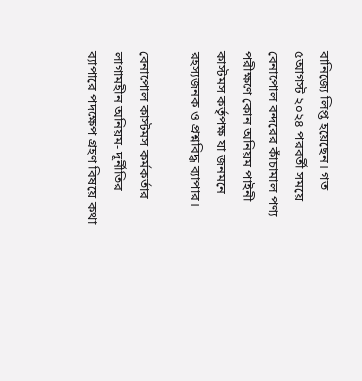বানিজ্যে লিপ্ত হয়েছেন। গত ৫আগস্ট ২০২৪ পরবর্তী সময়ে বেনাপোল বন্দরের কাঁচামাল পণ্য পরীক্ষণে কোন অনিয়ম পাইনী কাস্টমস কর্তৃপক্ষ যা জনমনে রহস্যজনক ও প্রশ্নবিদ্ধ ব্যাপার।

বেনাপোল কাস্টমস কর্মকর্তার লাগামহীন অনিয়ম- দূর্নীতির ব্যাপারে পদক্ষেপ গ্রহণ বিষয়ে কথা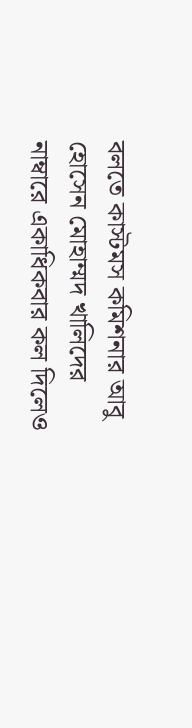বলতে কাস্টমস কমিশনার আবু হোসেন মোহাম্মদ খালিদের নাম্বারে একাধিকবার কল দিলেও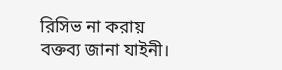রিসিভ না করায় বক্তব্য জানা যাইনী।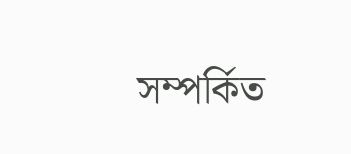সম্পর্কিত